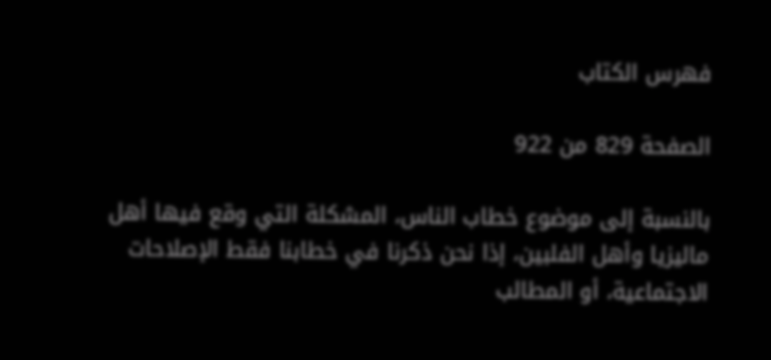فهرس الكتاب

الصفحة 829 من 922

بالنسبة إلى موضوع خطاب الناس، المشكلة التي وقع فيها أهل ماليزيا وأهل الفلبين، إذا نحن ذكرنا في خطابنا فقط الإصلاحات الاجتماعية، أو المطالب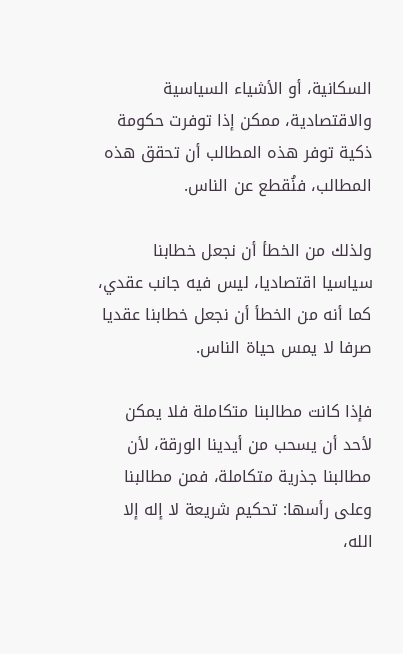السكانية، أو الأشياء السياسية والاقتصادية، ممكن إذا توفرت حكومة ذكية توفر هذه المطالب أن تحقق هذه المطالب، فنُقطع عن الناس.

ولذلك من الخطأ أن نجعل خطابنا سياسيا اقتصاديا، ليس فيه جانب عقدي، كما أنه من الخطأ أن نجعل خطابنا عقديا صرفا لا يمس حياة الناس.

فإذا كانت مطالبنا متكاملة فلا يمكن لأحد أن يسحب من أيدينا الورقة، لأن مطالبنا جذرية متكاملة، فمن مطالبنا وعلى رأسها: تحكيم شريعة لا إله إلا الله،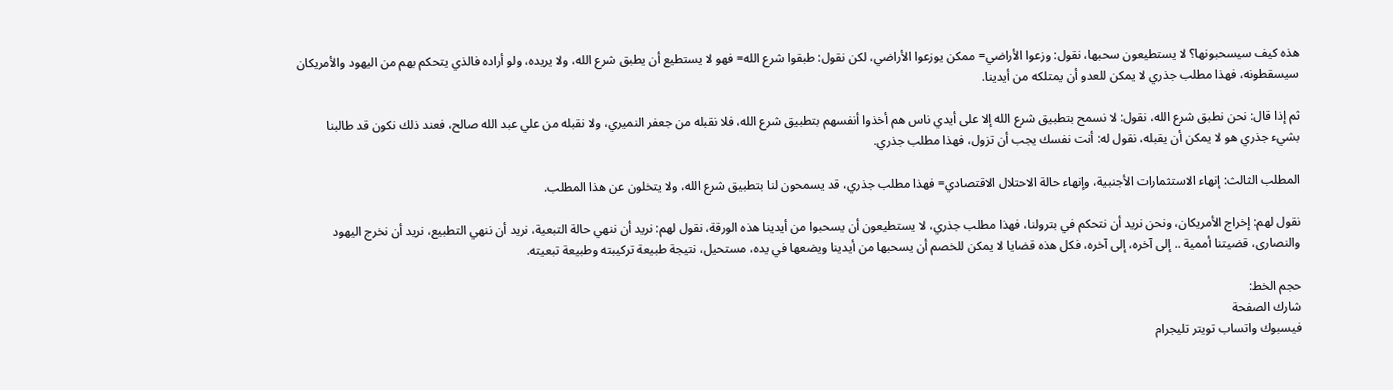هذه كيف سيسحبونها؟ لا يستطيعون سحبها، نقول: وزعوا الأراضي= ممكن يوزعوا الأراضي، لكن نقول: طبقوا شرع الله= فهو لا يستطيع أن يطبق شرع الله، ولا يريده، ولو أراده فالذي يتحكم بهم من اليهود والأمريكان سيسقطونه، فهذا مطلب جذري لا يمكن للعدو أن يمتلكه من أيدينا.

ثم إذا قال: نحن نطبق شرع الله، نقول: لا نسمح بتطبيق شرع الله إلا على أيدي ناس هم أخذوا أنفسهم بتطبيق شرع الله، فلا نقبله من جعفر النميري، ولا نقبله من علي عبد الله صالح، فعند ذلك نكون قد طالبنا بشيء جذري هو لا يمكن أن يقبله، نقول له: أنت نفسك يجب أن تزول، فهذا مطلب جذري.

المطلب الثالث: إنهاء الاستثمارات الأجنبية، وإنهاء حالة الاحتلال الاقتصادي= فهذا مطلب جذري، قد يسمحون لنا بتطبيق شرع الله، ولا يتخلون عن هذا المطلب.

نقول لهم: إخراج الأمريكان، ونحن نريد أن نتحكم في بترولنا، فهذا مطلب جذري، لا يستطيعون أن يسحبوا من أيدينا هذه الورقة، نقول لهم: نريد أن ننهي حالة التبعية، نريد أن ننهي التطبيع، نريد أن نخرج اليهود والنصارى، قضيتنا أممية .. إلى آخره، إلى آخره، فكل هذه قضايا لا يمكن للخصم أن يسحبها من أيدينا ويضعها في يده، مستحيل، نتيجة طبيعة تركيبته وطبيعة تبعيته.

حجم الخط:
شارك الصفحة
فيسبوك واتساب تويتر تليجرام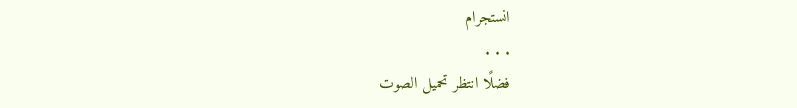انستجرام
. . .
فضلًا انتظر تحميل الصوت